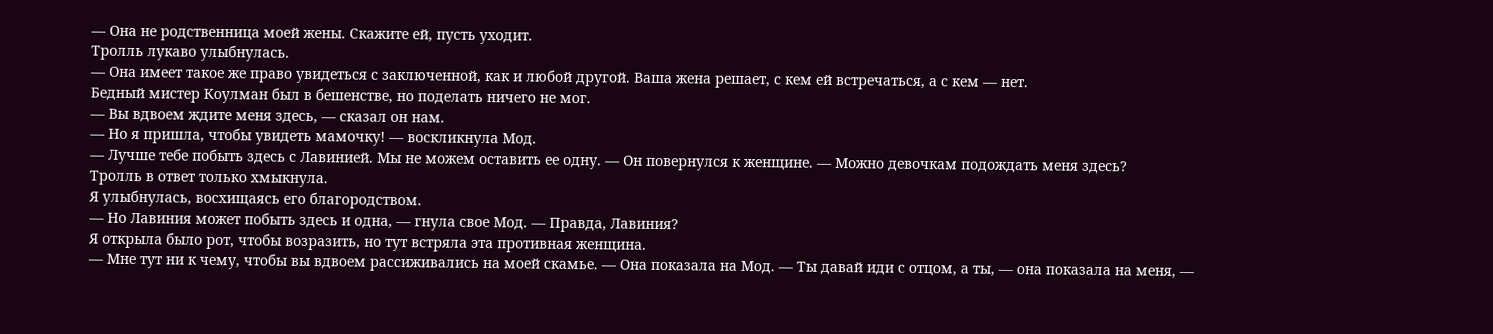— Она не родственница моей жены. Скажите ей, пусть уходит.
Тролль лукаво улыбнулась.
— Она имеет такое же право увидеться с заключенной, как и любой другой. Ваша жена решает, с кем ей встречаться, а с кем — нет.
Бедный мистер Коулман был в бешенстве, но поделать ничего не мог.
— Вы вдвоем ждите меня здесь, — сказал он нам.
— Но я пришла, чтобы увидеть мамочку! — воскликнула Мод.
— Лучше тебе побыть здесь с Лавинией. Мы не можем оставить ее одну. — Он повернулся к женщине. — Можно девочкам подождать меня здесь?
Тролль в ответ только хмыкнула.
Я улыбнулась, восхищаясь его благородством.
— Но Лавиния может побыть здесь и одна, — гнула свое Мод. — Правда, Лавиния?
Я открыла было рот, чтобы возразить, но тут встряла эта противная женщина.
— Мне тут ни к чему, чтобы вы вдвоем рассиживались на моей скамье. — Она показала на Мод. — Ты давай иди с отцом, а ты, — она показала на меня, —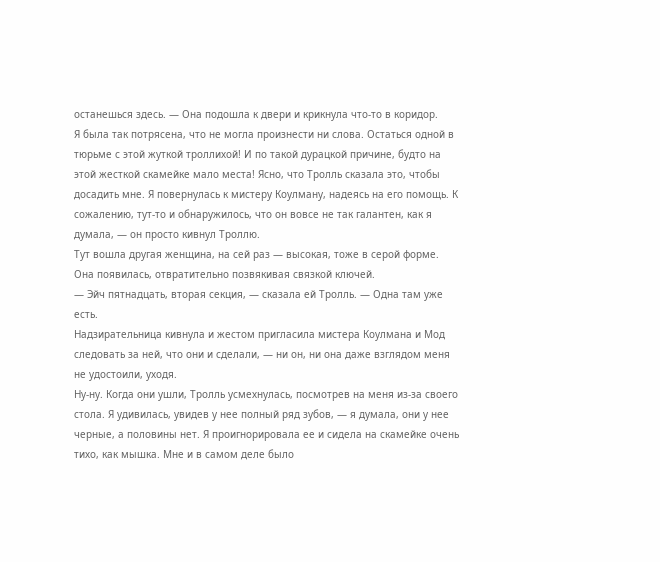останешься здесь. — Она подошла к двери и крикнула что-то в коридор.
Я была так потрясена, что не могла произнести ни слова. Остаться одной в тюрьме с этой жуткой троллихой! И по такой дурацкой причине, будто на этой жесткой скамейке мало места! Ясно, что Тролль сказала это, чтобы досадить мне. Я повернулась к мистеру Коулману, надеясь на его помощь. К сожалению, тут-то и обнаружилось, что он вовсе не так галантен, как я думала, — он просто кивнул Троллю.
Тут вошла другая женщина, на сей раз — высокая, тоже в серой форме. Она появилась, отвратительно позвякивая связкой ключей.
— Эйч пятнадцать, вторая секция, — сказала ей Тролль. — Одна там уже есть.
Надзирательница кивнула и жестом пригласила мистера Коулмана и Мод следовать за ней, что они и сделали, — ни он, ни она даже взглядом меня не удостоили, уходя.
Ну-ну. Когда они ушли, Тролль усмехнулась, посмотрев на меня из-за своего стола. Я удивилась, увидев у нее полный ряд зубов, — я думала, они у нее черные, а половины нет. Я проигнорировала ее и сидела на скамейке очень тихо, как мышка. Мне и в самом деле было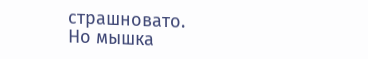страшновато.
Но мышка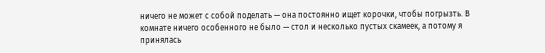ничего не может с собой поделать — она постоянно ищет корочки, чтобы погрызть. В комнате ничего особенного не было — стол и несколько пустых скамеек, а потому я принялась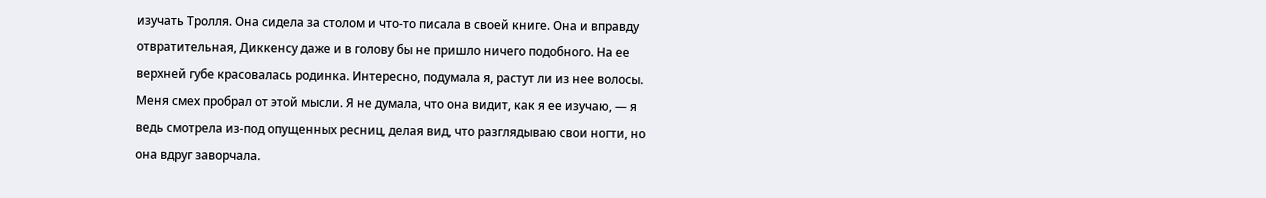изучать Тролля. Она сидела за столом и что-то писала в своей книге. Она и вправду отвратительная, Диккенсу даже и в голову бы не пришло ничего подобного. На ее верхней губе красовалась родинка. Интересно, подумала я, растут ли из нее волосы. Меня смех пробрал от этой мысли. Я не думала, что она видит, как я ее изучаю, — я ведь смотрела из-под опущенных ресниц, делая вид, что разглядываю свои ногти, но она вдруг заворчала.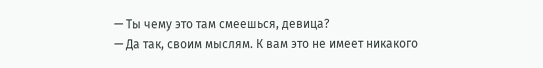— Ты чему это там смеешься, девица?
— Да так, своим мыслям. К вам это не имеет никакого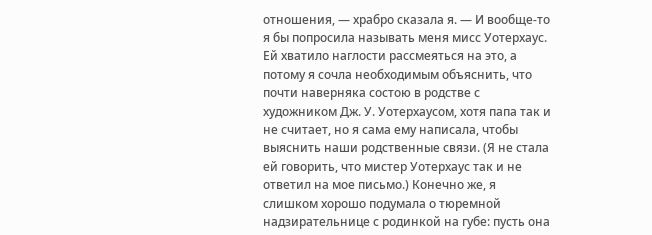отношения, — храбро сказала я. — И вообще-то я бы попросила называть меня мисс Уотерхаус.
Ей хватило наглости рассмеяться на это, а потому я сочла необходимым объяснить, что почти наверняка состою в родстве с художником Дж. У. Уотерхаусом, хотя папа так и не считает, но я сама ему написала, чтобы выяснить наши родственные связи. (Я не стала ей говорить, что мистер Уотерхаус так и не ответил на мое письмо.) Конечно же, я слишком хорошо подумала о тюремной надзирательнице с родинкой на губе: пусть она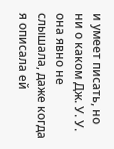и умеет писать, но ни о каком Дж. У. У. она явно не слышала, даже когда я описала ей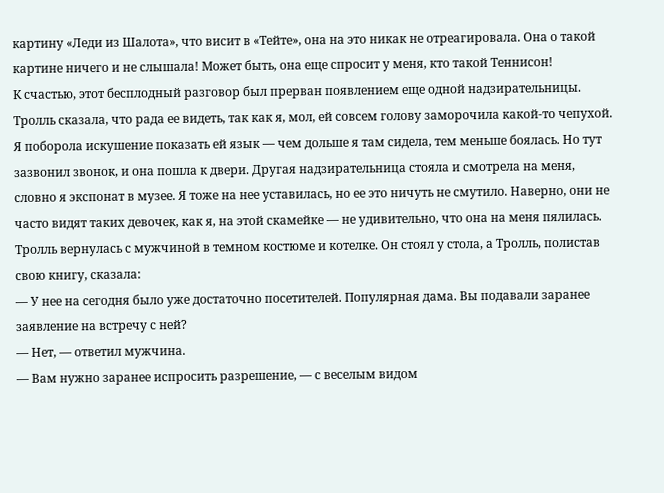картину «Леди из Шалота», что висит в «Тейте», она на это никак не отреагировала. Она о такой картине ничего и не слышала! Может быть, она еще спросит у меня, кто такой Теннисон!
К счастью, этот бесплодный разговор был прерван появлением еще одной надзирательницы. Тролль сказала, что рада ее видеть, так как я, мол, ей совсем голову заморочила какой-то чепухой.
Я поборола искушение показать ей язык — чем дольше я там сидела, тем меньше боялась. Но тут зазвонил звонок, и она пошла к двери. Другая надзирательница стояла и смотрела на меня, словно я экспонат в музее. Я тоже на нее уставилась, но ее это ничуть не смутило. Наверно, они не часто видят таких девочек, как я, на этой скамейке — не удивительно, что она на меня пялилась.
Тролль вернулась с мужчиной в темном костюме и котелке. Он стоял у стола, а Тролль, полистав свою книгу, сказала:
— У нее на сегодня было уже достаточно посетителей. Популярная дама. Вы подавали заранее заявление на встречу с ней?
— Нет, — ответил мужчина.
— Вам нужно заранее испросить разрешение, — с веселым видом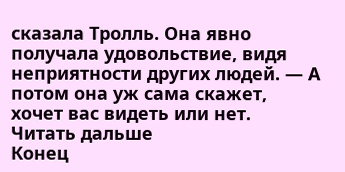сказала Тролль. Она явно получала удовольствие, видя неприятности других людей. — А потом она уж сама скажет, хочет вас видеть или нет.
Читать дальше
Конец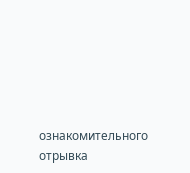ознакомительного отрывка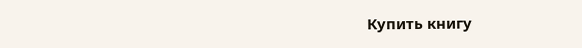Купить книгу